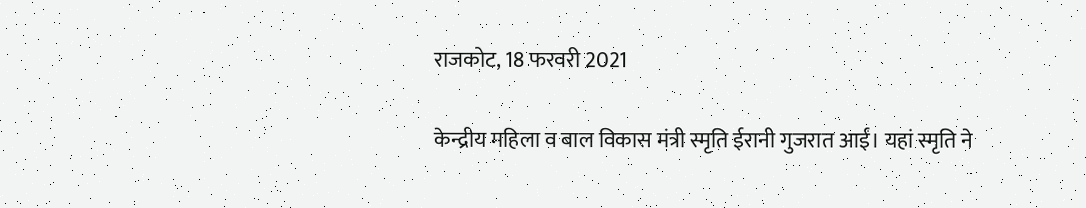राजकोट, 18 फरवरी 2021

केन्द्रीय महिला व बाल विकास मंत्री स्मृति ईरानी गुजरात आईं। यहां स्मृति ने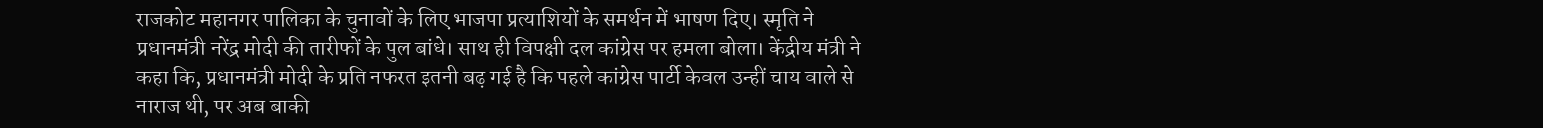राजकोट महानगर पालिका के चुनावों के लिए भाजपा प्रत्याशियों के समर्थन में भाषण दिए। स्मृति ने प्रधानमंत्री नरेंद्र मोदी की तारीफों के पुल बांधे। साथ ही विपक्षी दल कांग्रेस पर हमला बोला। केंद्रीय मंत्री ने कहा कि, प्रधानमंत्री मोदी के प्रति नफरत इतनी बढ़ गई है कि पहले कांग्रेस पार्टी केवल उन्हीं चाय वाले से नाराज थी, पर अब बाकी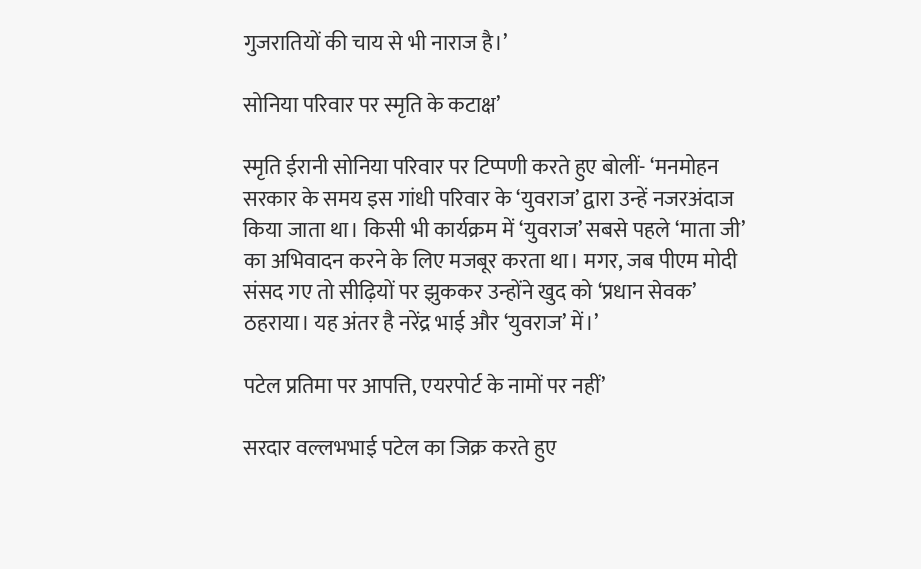गुजरातियों की चाय से भी नाराज है।’

सोनिया परिवार पर स्मृति के कटाक्ष’

स्मृति ईरानी सोनिया परिवार पर टिप्पणी करते हुए बोलीं- ‘मनमोहन सरकार के समय इस गांधी परिवार के ‘युवराज’ द्वारा उन्हें नजरअंदाज किया जाता था। किसी भी कार्यक्रम में ‘युवराज’ सबसे पहले ‘माता जी’ का अभिवादन करने के लिए मजबूर करता था। मगर, जब पीएम मोदी संसद गए तो सीढ़ियों पर झुककर उन्होंने खुद को ‘प्रधान सेवक’ ठहराया। यह अंतर है नरेंद्र भाई और ‘युवराज’ में।’

पटेल प्रतिमा पर आपत्ति, एयरपोर्ट के नामों पर नहीं’

सरदार वल्लभभाई पटेल का जिक्र करते हुए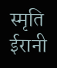स्मृति ईरानी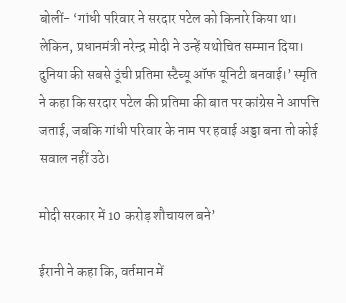बोलीं- ‘गांधी परिवार ने सरदार पटेल को किनारे किया था। लेकिन, प्रधानमंत्री नरेन्द्र मोदी ने उन्हें यथोचित सम्मान दिया। दुनिया की सबसे उूंची प्रतिमा स्टैच्यू ऑफ यूनिटी बनवाई।’ स्मृति ने कहा कि सरदार पटेल की प्रतिमा की बात पर कांग्रेस ने आपत्ति जताई, जबकि गांधी परिवार के नाम पर हवाई अड्डा बना तो कोई सवाल नहीं उठे।

मोदी सरकार में 10 करोड़ शौचायल बने’

ईरानी ने कहा कि, वर्तमान में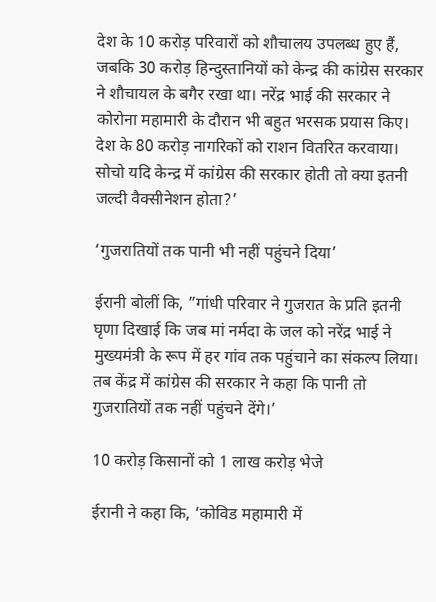देश के 10 करोड़ परिवारों को शौचालय उपलब्ध हुए हैं, जबकि 30 करोड़ हिन्दुस्तानियों को केन्द्र की कांग्रेस सरकार ने शौचायल के बगैर रखा था। नरेंद्र भाई की सरकार ने कोरोना महामारी के दौरान भी बहुत भरसक प्रयास किए। देश के 80 करोड़ नागरिकों को राशन वितरित करवाया। सोचो यदि केन्द्र में कांग्रेस की सरकार होती तो क्या इतनी जल्दी वैक्सीनेशन होता?’

‘गुजरातियों तक पानी भी नहीं पहुंचने दिया’

ईरानी बोलीं कि, ”गांधी परिवार ने गुजरात के प्रति इतनी घृणा दिखाई कि जब मां नर्मदा के जल को नरेंद्र भाई ने मुख्यमंत्री के रूप में हर गांव तक पहुंचाने का संकल्प लिया। तब केंद्र में कांग्रेस की सरकार ने कहा कि पानी तो गुजरातियों तक नहीं पहुंचने देंगे।’

10 करोड़ किसानों को 1 लाख करोड़ भेजे

ईरानी ने कहा कि, ‘कोविड महामारी में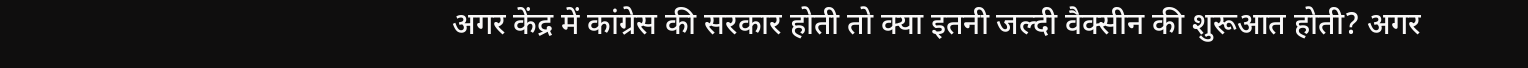अगर केंद्र में कांग्रेस की सरकार होती तो क्या इतनी जल्दी वैक्सीन की शुरूआत होती? अगर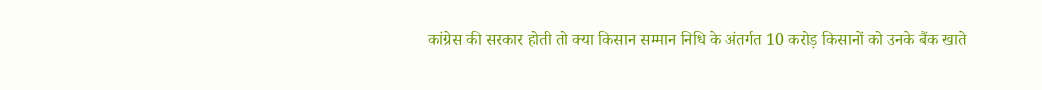कांग्रेस की सरकार होती तो क्या किसान सम्मान निधि के अंतर्गत 10 करोड़ किसानों को उनके बैंक खाते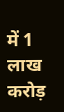में 1 लाख करोड़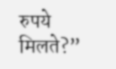रुपये मिलते?”